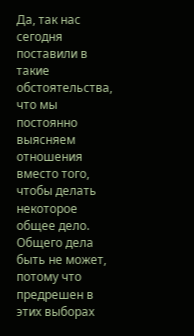Да, так нас сегодня поставили в такие обстоятельства, что мы постоянно выясняем отношения вместо того, чтобы делать некоторое общее дело. Общего дела быть не может, потому что предрешен в этих выборах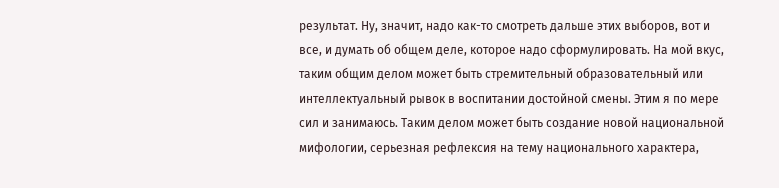результат. Ну, значит, надо как-то смотреть дальше этих выборов, вот и все, и думать об общем деле, которое надо сформулировать. На мой вкус, таким общим делом может быть стремительный образовательный или интеллектуальный рывок в воспитании достойной смены. Этим я по мере сил и занимаюсь. Таким делом может быть создание новой национальной мифологии, серьезная рефлексия на тему национального характера,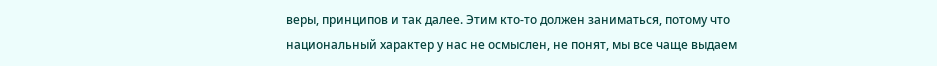веры, принципов и так далее. Этим кто-то должен заниматься, потому что национальный характер у нас не осмыслен, не понят, мы все чаще выдаем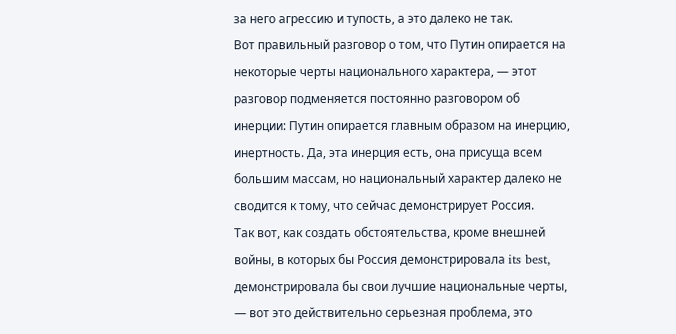за него агрессию и тупость, а это далеко не так.
Вот правильный разговор о том, что Путин опирается на некоторые черты национального характера, — этот разговор подменяется постоянно разговором об инерции: Путин опирается главным образом на инерцию, инертность. Да, эта инерция есть, она присуща всем большим массам, но национальный характер далеко не сводится к тому, что сейчас демонстрирует Россия.
Так вот, как создать обстоятельства, кроме внешней войны, в которых бы Россия демонстрировала its best, демонстрировала бы свои лучшие национальные черты, — вот это действительно серьезная проблема, это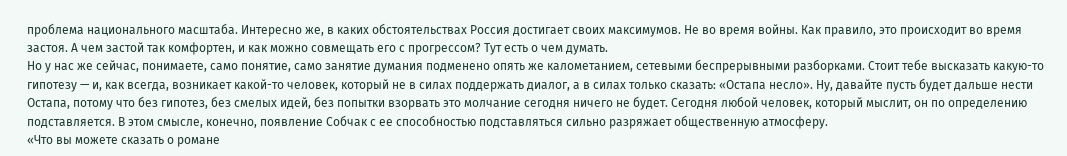проблема национального масштаба. Интересно же, в каких обстоятельствах Россия достигает своих максимумов. Не во время войны. Как правило, это происходит во время застоя. А чем застой так комфортен, и как можно совмещать его с прогрессом? Тут есть о чем думать.
Но у нас же сейчас, понимаете, само понятие, само занятие думания подменено опять же калометанием, сетевыми беспрерывными разборками. Стоит тебе высказать какую-то гипотезу — и, как всегда, возникает какой-то человек, который не в силах поддержать диалог, а в силах только сказать: «Остапа несло». Ну, давайте пусть будет дальше нести Остапа, потому что без гипотез, без смелых идей, без попытки взорвать это молчание сегодня ничего не будет. Сегодня любой человек, который мыслит, он по определению подставляется. В этом смысле, конечно, появление Собчак с ее способностью подставляться сильно разряжает общественную атмосферу.
«Что вы можете сказать о романе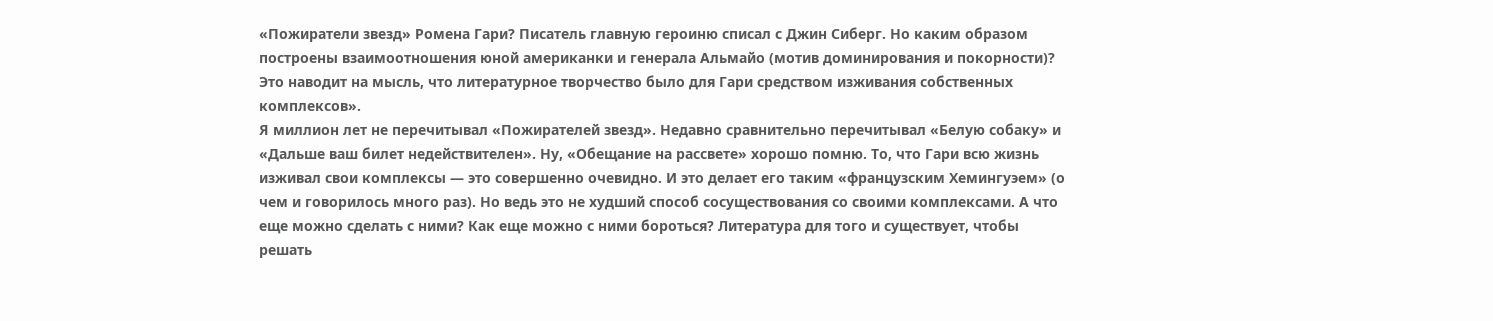«Пожиратели звезд» Ромена Гари? Писатель главную героиню списал с Джин Сиберг. Но каким образом построены взаимоотношения юной американки и генерала Альмайо (мотив доминирования и покорности)? Это наводит на мысль, что литературное творчество было для Гари средством изживания собственных комплексов».
Я миллион лет не перечитывал «Пожирателей звезд». Недавно сравнительно перечитывал «Белую собаку» и «Дальше ваш билет недействителен». Ну, «Обещание на рассвете» хорошо помню. То, что Гари всю жизнь изживал свои комплексы — это совершенно очевидно. И это делает его таким «французским Хемингуэем» (о чем и говорилось много раз). Но ведь это не худший способ сосуществования со своими комплексами. А что еще можно сделать с ними? Как еще можно с ними бороться? Литература для того и существует, чтобы решать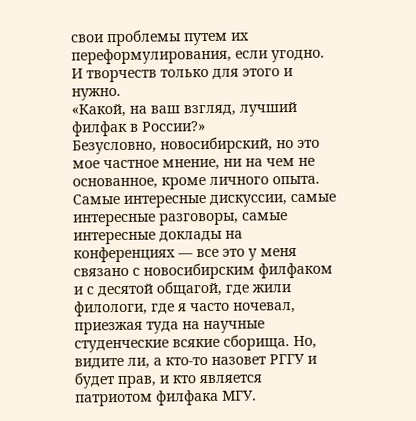свои проблемы путем их переформулирования, если угодно. И творчеств только для этого и нужно.
«Какой, на ваш взгляд, лучший филфак в России?»
Безусловно, новосибирский, но это мое частное мнение, ни на чем не основанное, кроме личного опыта. Самые интересные дискуссии, самые интересные разговоры, самые интересные доклады на конференциях — все это у меня связано с новосибирским филфаком и с десятой общагой, где жили филологи, где я часто ночевал, приезжая туда на научные студенческие всякие сборища. Но, видите ли, а кто-то назовет РГГУ и будет прав, и кто является патриотом филфака МГУ.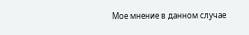Мое мнение в данном случае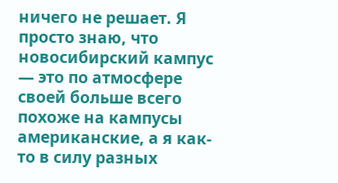ничего не решает. Я просто знаю, что новосибирский кампус — это по атмосфере своей больше всего похоже на кампусы американские, а я как-то в силу разных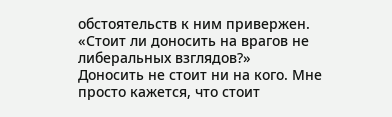обстоятельств к ним привержен.
«Стоит ли доносить на врагов не либеральных взглядов?»
Доносить не стоит ни на кого. Мне просто кажется, что стоит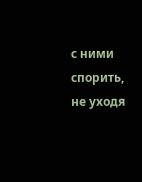с ними спорить, не уходя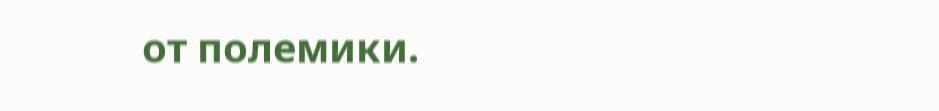от полемики.